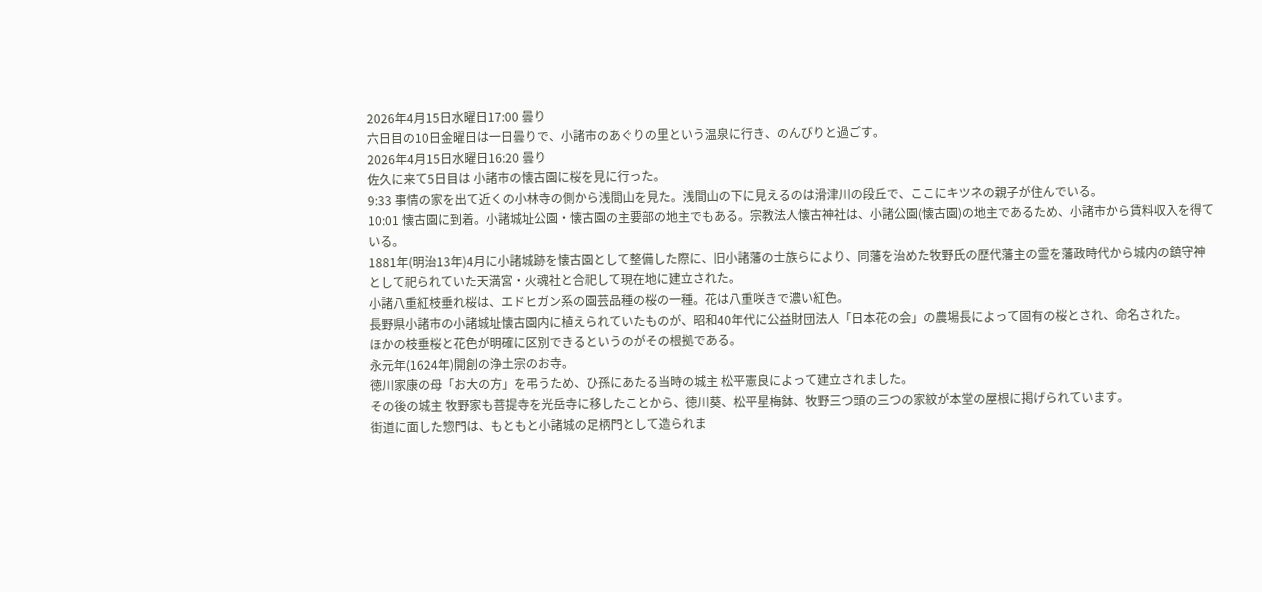2026年4月15日水曜日17:00 曇り
六日目の10日金曜日は一日曇りで、小諸市のあぐりの里という温泉に行き、のんびりと過ごす。
2026年4月15日水曜日16:20 曇り
佐久に来て5日目は 小諸市の懐古園に桜を見に行った。
9:33 事情の家を出て近くの小林寺の側から浅間山を見た。浅間山の下に見えるのは滑津川の段丘で、ここにキツネの親子が住んでいる。
10:01 懐古園に到着。小諸城址公園・懐古園の主要部の地主でもある。宗教法人懐古神社は、小諸公園(懐古園)の地主であるため、小諸市から賃料収入を得ている。
1881年(明治13年)4月に小諸城跡を懐古園として整備した際に、旧小諸藩の士族らにより、同藩を治めた牧野氏の歴代藩主の霊を藩政時代から城内の鎮守神として祀られていた天満宮・火魂社と合祀して現在地に建立された。
小諸八重紅枝垂れ桜は、エドヒガン系の園芸品種の桜の一種。花は八重咲きで濃い紅色。
長野県小諸市の小諸城址懐古園内に植えられていたものが、昭和40年代に公益財団法人「日本花の会」の農場長によって固有の桜とされ、命名された。
ほかの枝垂桜と花色が明確に区別できるというのがその根拠である。
永元年(1624年)開創の浄土宗のお寺。
徳川家康の母「お大の方」を弔うため、ひ孫にあたる当時の城主 松平憲良によって建立されました。
その後の城主 牧野家も菩提寺を光岳寺に移したことから、徳川葵、松平星梅鉢、牧野三つ頭の三つの家紋が本堂の屋根に掲げられています。
街道に面した惣門は、もともと小諸城の足柄門として造られま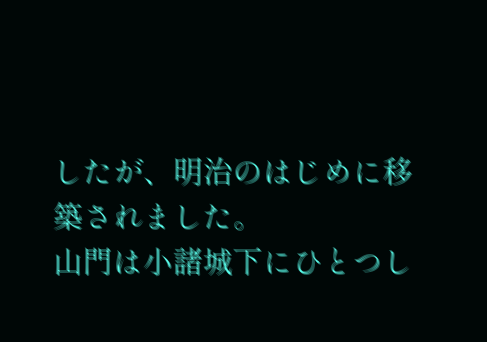したが、明治のはじめに移築されました。
山門は小諸城下にひとつし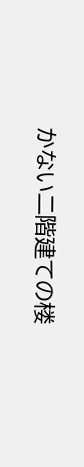かない二階建ての楼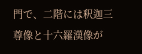門で、二階には釈迦三尊像と十六羅漢像が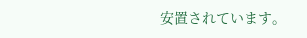安置されています。